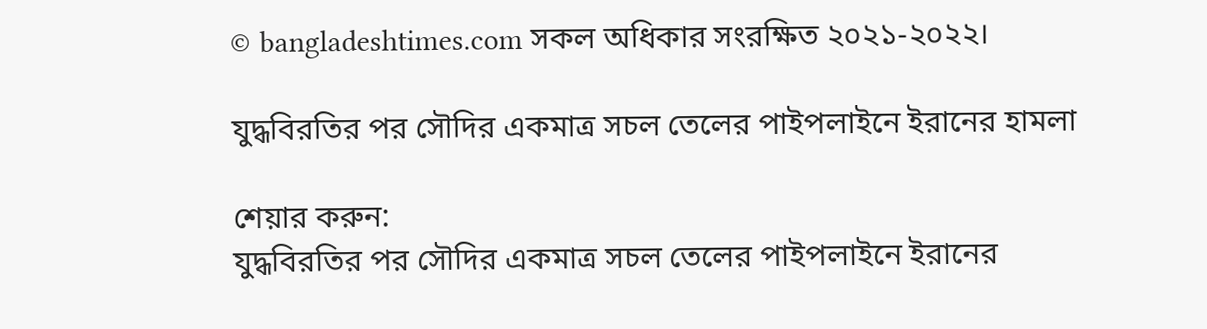© bangladeshtimes.com সকল অধিকার সংরক্ষিত ২০২১-২০২২।

যুদ্ধবিরতির পর সৌদির একমাত্র সচল তেলের পাইপলাইনে ইরানের হামলা

শেয়ার করুন:
যুদ্ধবিরতির পর সৌদির একমাত্র সচল তেলের পাইপলাইনে ইরানের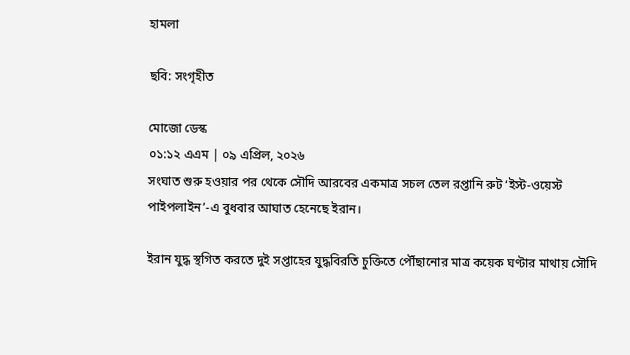হামলা

ছবি: সংগৃহীত

মোজো ডেস্ক
০১:১২ এএম | ০৯ এপ্রিল, ২০২৬
সংঘাত শুরু হওয়ার পর থেকে সৌদি আরবের একমাত্র সচল তেল রপ্তানি রুট ‘ইস্ট-ওয়েস্ট পাইপলাইন’-এ বুধবার আঘাত হেনেছে ইরান।

ইরান যুদ্ধ স্থগিত করতে দুই সপ্তাহের যুদ্ধবিরতি চুক্তিতে পৌঁছানোর মাত্র কয়েক ঘণ্টার মাথায় সৌদি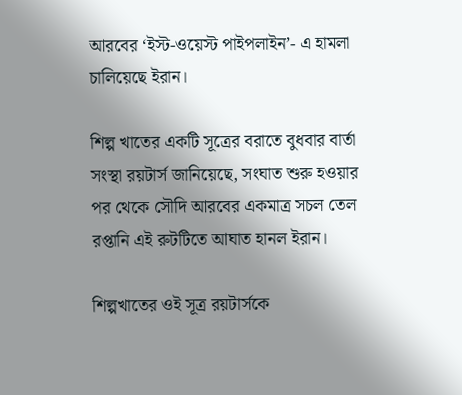আরবের ‘ইস্ট-ওয়েস্ট পাইপলাইন’- এ হামলা চালিয়েছে ইরান।

শিল্প খাতের একটি সূত্রের বরাতে বুধবার বার্তা সংস্থা রয়টার্স জানিয়েছে, সংঘাত শুরু হওয়ার পর থেকে সৌদি আরবের একমাত্র সচল তেল রপ্তানি এই রুটটিতে আঘাত হানল ইরান।

শিল্পখাতের ওই সূত্র রয়টার্সকে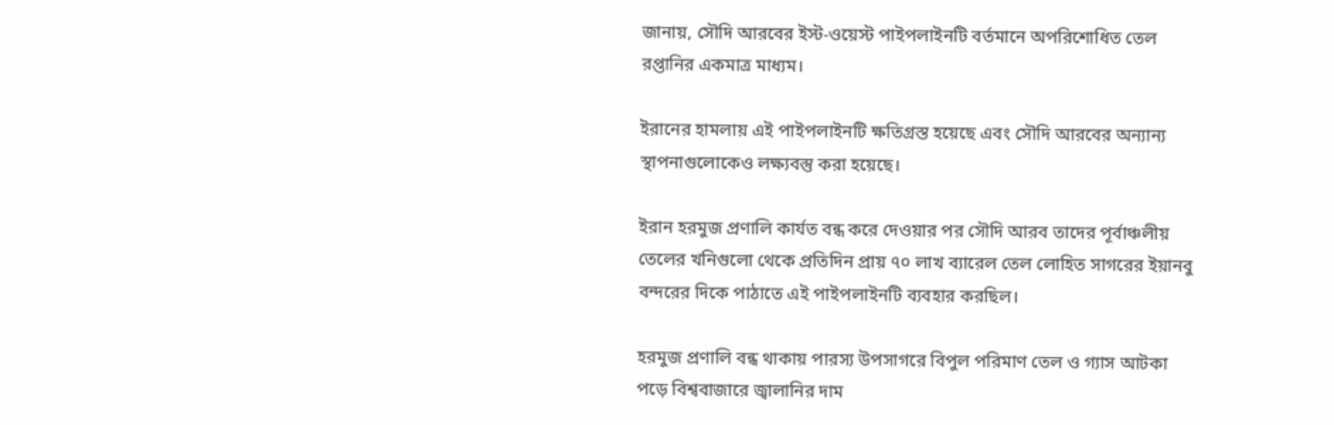জানায়, সৌদি আরবের ইস্ট-ওয়েস্ট পাইপলাইনটি বর্তমানে অপরিশোধিত তেল রপ্তানির একমাত্র মাধ্যম।

ইরানের হামলায় এই পাইপলাইনটি ক্ষতিগ্রস্ত হয়েছে এবং সৌদি আরবের অন্যান্য স্থাপনাগুলোকেও লক্ষ্যবস্তু করা হয়েছে।

ইরান হরমুজ প্রণালি কার্যত বন্ধ করে দেওয়ার পর সৌদি আরব তাদের পূর্বাঞ্চলীয় তেলের খনিগুলো থেকে প্রতিদিন প্রায় ৭০ লাখ ব্যারেল তেল লোহিত সাগরের ইয়ানবু বন্দরের দিকে পাঠাতে এই পাইপলাইনটি ব্যবহার করছিল।

হরমুজ প্রণালি বন্ধ থাকায় পারস্য উপসাগরে বিপুল পরিমাণ তেল ও গ্যাস আটকা পড়ে বিশ্ববাজারে জ্বালানির দাম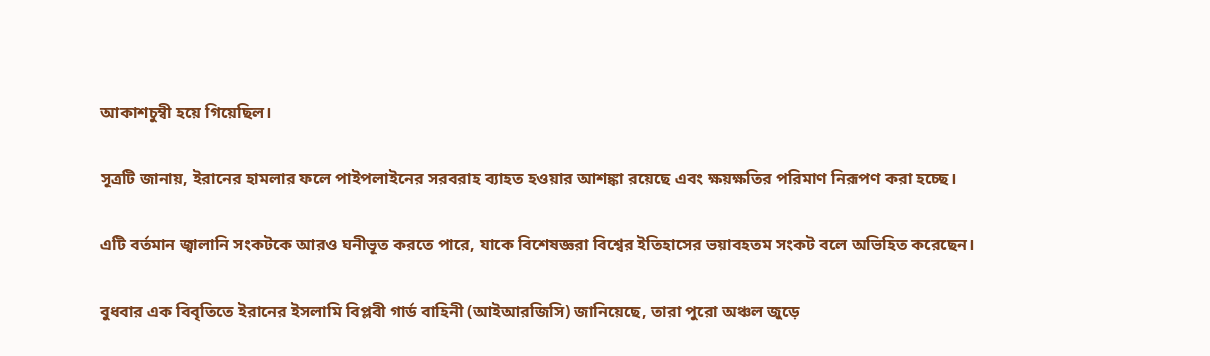আকাশচুম্বী হয়ে গিয়েছিল।

সূত্রটি জানায়, ইরানের হামলার ফলে পাইপলাইনের সরবরাহ ব্যাহত হওয়ার আশঙ্কা রয়েছে এবং ক্ষয়ক্ষতির পরিমাণ নিরূপণ করা হচ্ছে।

এটি বর্তমান জ্বালানি সংকটকে আরও ঘনীভূত করতে পারে, যাকে বিশেষজ্ঞরা বিশ্বের ইতিহাসের ভয়াবহতম সংকট বলে অভিহিত করেছেন।

বুধবার এক বিবৃতিতে ইরানের ইসলামি বিপ্লবী গার্ড বাহিনী (আইআরজিসি) জানিয়েছে, তারা পুরো অঞ্চল জুড়ে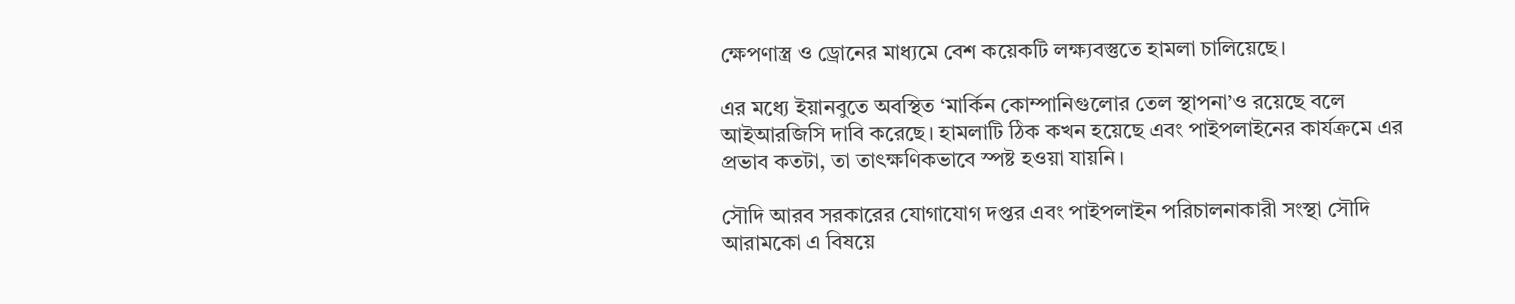ক্ষেপণাস্ত্র ও ড্রোনের মাধ্যমে বেশ কয়েকটি লক্ষ্যবস্তুতে হামলা চালিয়েছে।

এর মধ্যে ইয়ানবুতে অবস্থিত ‘মার্কিন কোম্পানিগুলোর তেল স্থাপনা’ও রয়েছে বলে আইআরজিসি দাবি করেছে। হামলাটি ঠিক কখন হয়েছে এবং পাইপলাইনের কার্যক্রমে এর প্রভাব কতটা, তা তাৎক্ষণিকভাবে স্পষ্ট হওয়া যায়নি।

সৌদি আরব সরকারের যোগাযোগ দপ্তর এবং পাইপলাইন পরিচালনাকারী সংস্থা সৌদি আরামকো এ বিষয়ে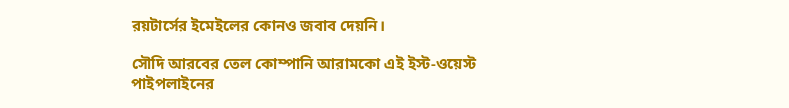রয়টার্সের ইমেইলের কোনও জবাব দেয়নি।

সৌদি আরবের তেল কোম্পানি আরামকো এই ইস্ট-ওয়েস্ট পাইপলাইনের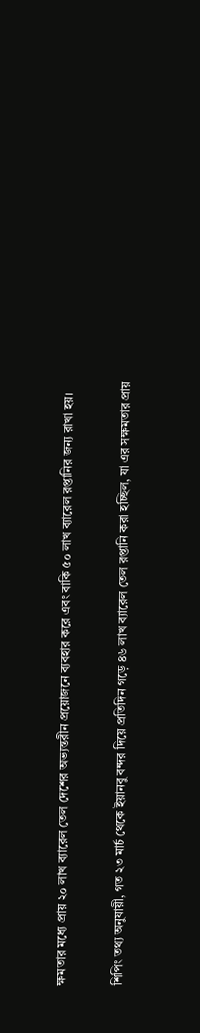ক্ষমতার মধ্যে প্রায় ২০ লাখ ব্যারেল তেল দেশের অভ্যন্তরীন প্রয়োজনে ব্যবহার করে এবং বাকি ৫০ লাখ ব্যারেল রপ্তানির জন্য রাখা হয়।

শিপিং তথ্য অনুযায়ী, গত ২৩ মার্চ থেকে ইয়ানবু বন্দর দিয়ে প্রতিদিন গড়ে ৪৬ লাখ ব্যারেল তেল রপ্তানি করা হচ্ছিল, যা এর সক্ষমতার প্রায়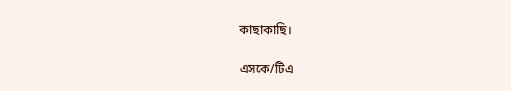কাছাকাছি।

এসকে/টিএ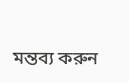মন্তব্য করুন